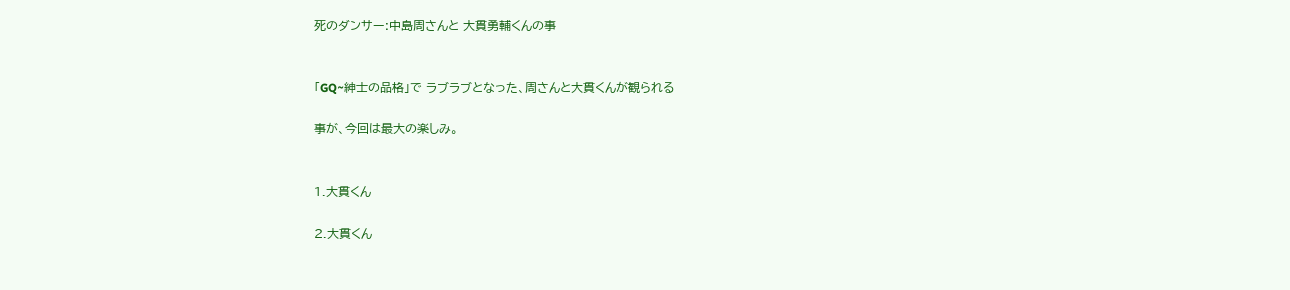死のダンサー:中島周さんと 大貫勇輔くんの事


「GQ~紳士の品格」で ラブラブとなった、周さんと大貫くんが観られる

事が、今回は最大の楽しみ。


1.大貫くん

2.大貫くん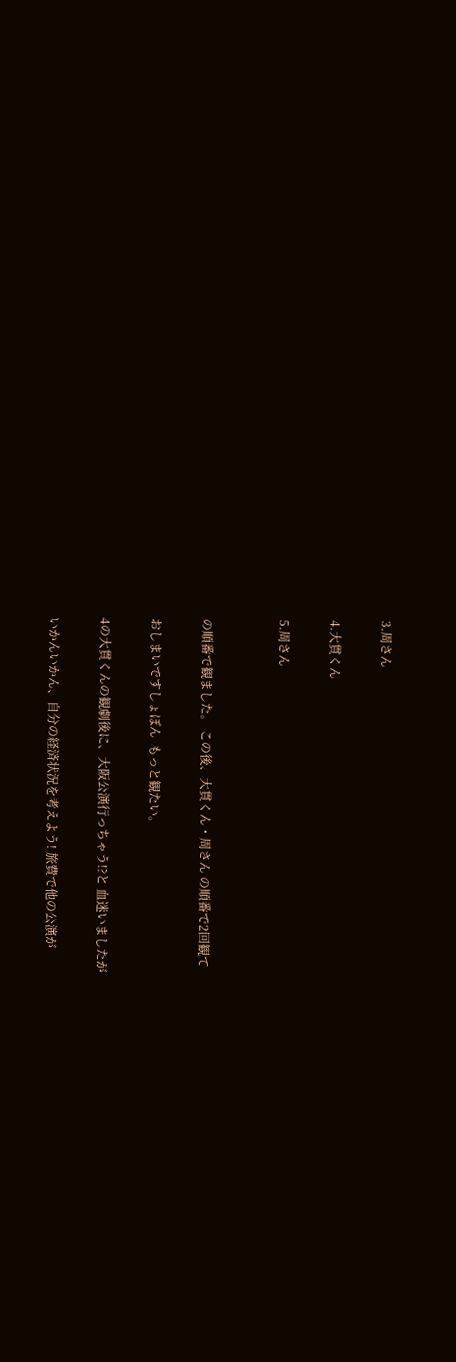3.周さん

4.大貫くん

5.周さん


の順番で観ました。 この後、大貫くん・周さん の順番で2回観て

おしまいですしょぼん  もっと観たい。

4の大貫くんの観劇後に、大阪公演行っちゃう!?と 血迷いましたが

いかんいかん、自分の経済状況を考えよう! 旅費で他の公演が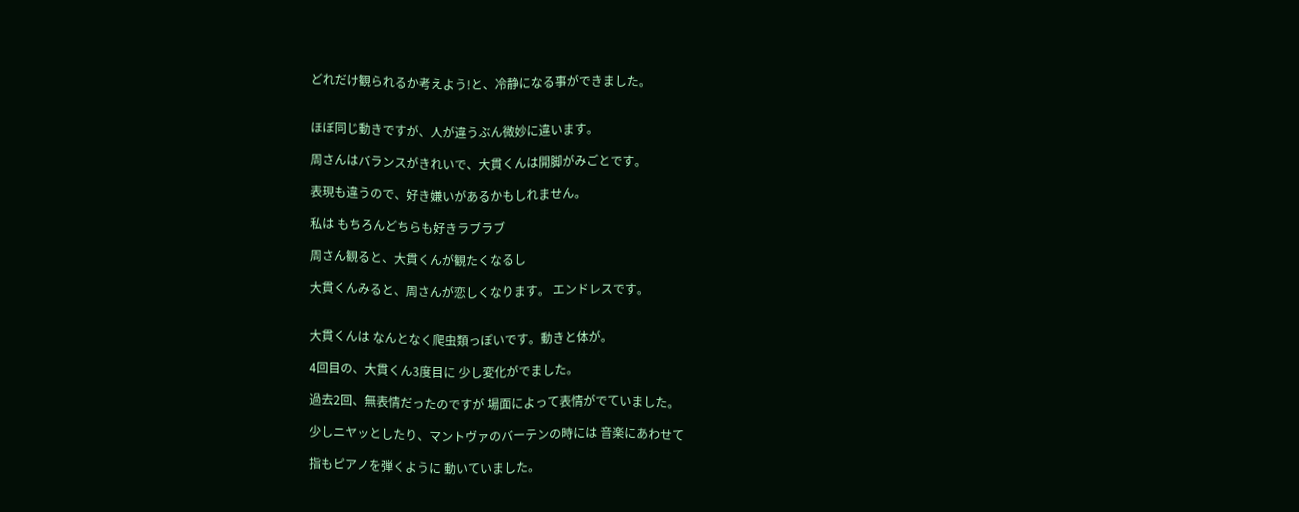どれだけ観られるか考えよう!と、冷静になる事ができました。


ほぼ同じ動きですが、人が違うぶん微妙に違います。

周さんはバランスがきれいで、大貫くんは開脚がみごとです。

表現も違うので、好き嫌いがあるかもしれません。

私は もちろんどちらも好きラブラブ

周さん観ると、大貫くんが観たくなるし

大貫くんみると、周さんが恋しくなります。 エンドレスです。


大貫くんは なんとなく爬虫類っぽいです。動きと体が。

4回目の、大貫くん3度目に 少し変化がでました。

過去2回、無表情だったのですが 場面によって表情がでていました。

少しニヤッとしたり、マントヴァのバーテンの時には 音楽にあわせて

指もピアノを弾くように 動いていました。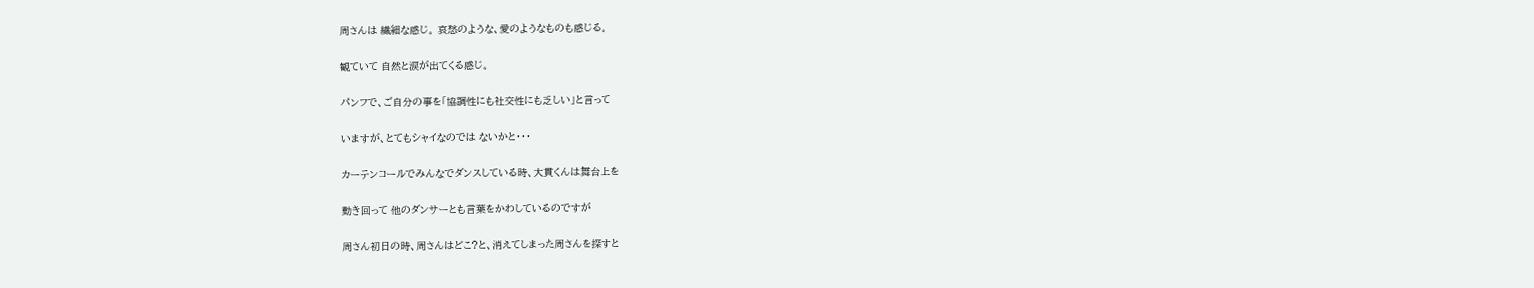周さんは 繊細な感じ。 哀愁のような、愛のようなものも感じる。

観ていて 自然と涙が出てくる感じ。

パンフで、ご自分の事を「協調性にも社交性にも乏しい」と言って

いますが、とてもシャイなのでは ないかと・・・

カーテンコールでみんなでダンスしている時、大貫くんは舞台上を

動き回って 他のダンサーとも言葉をかわしているのですが

周さん初日の時、周さんはどこ?と、消えてしまった周さんを探すと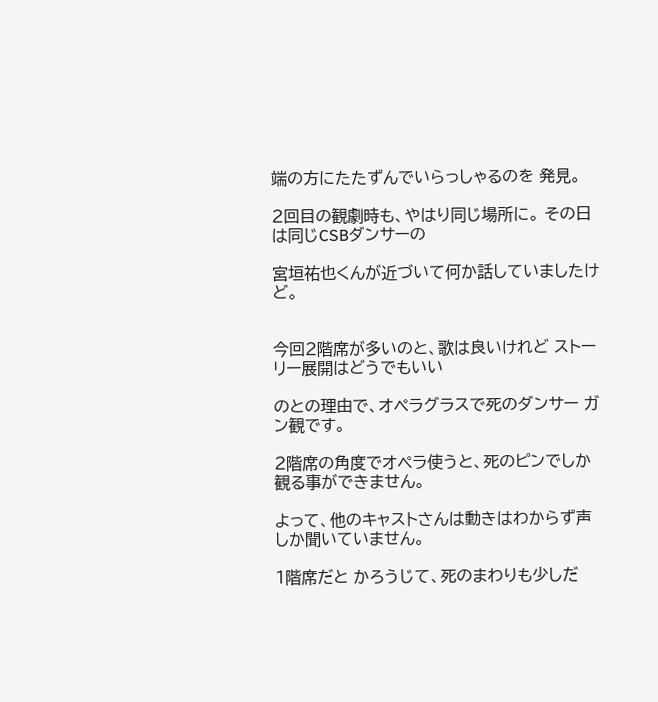端の方にたたずんでいらっしゃるのを 発見。

2回目の観劇時も、やはり同じ場所に。 その日は同じCSBダンサーの

宮垣祐也くんが近づいて何か話していましたけど。


今回2階席が多いのと、歌は良いけれど ストーリー展開はどうでもいい

のとの理由で、オペラグラスで死のダンサー ガン観です。

2階席の角度でオペラ使うと、死のピンでしか観る事ができません。

よって、他のキャストさんは動きはわからず声しか聞いていません。

1階席だと かろうじて、死のまわりも少しだ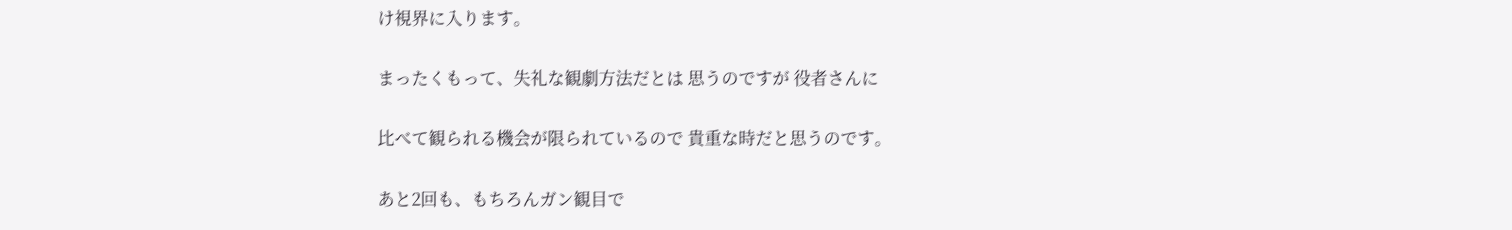け視界に入ります。

まったくもって、失礼な観劇方法だとは 思うのですが 役者さんに

比べて観られる機会が限られているので 貴重な時だと思うのです。

あと2回も、もちろんガン観目で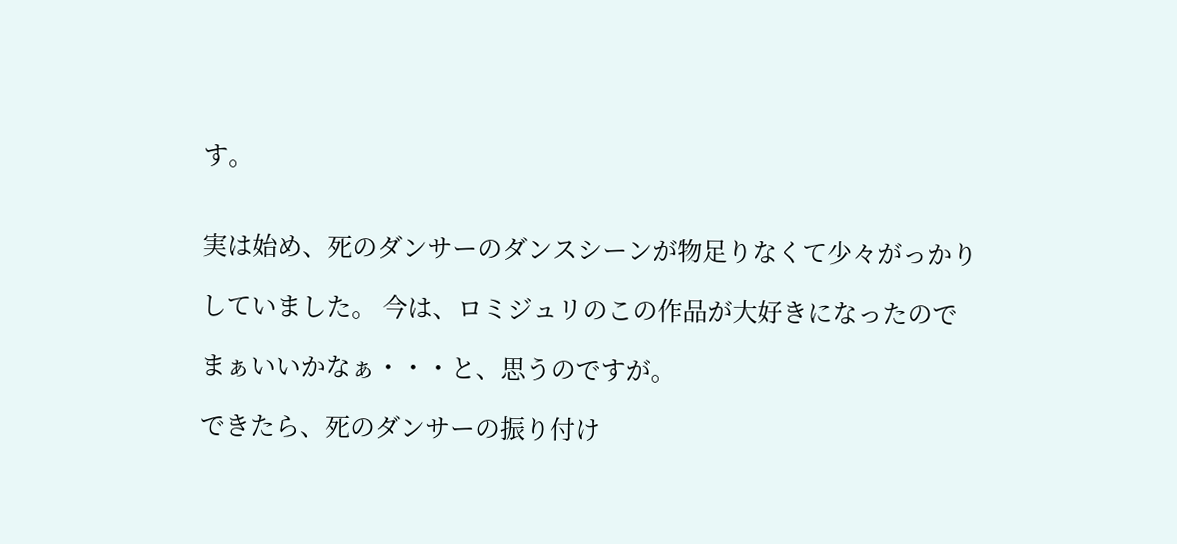す。


実は始め、死のダンサーのダンスシーンが物足りなくて少々がっかり

していました。 今は、ロミジュリのこの作品が大好きになったので

まぁいいかなぁ・・・と、思うのですが。

できたら、死のダンサーの振り付け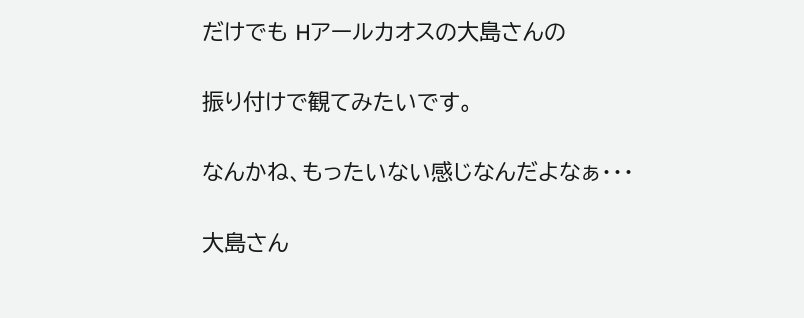だけでも Hアールカオスの大島さんの

振り付けで観てみたいです。

なんかね、もったいない感じなんだよなぁ・・・

大島さん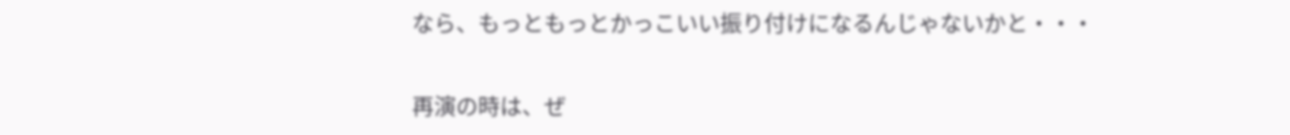なら、もっともっとかっこいい振り付けになるんじゃないかと・・・

再演の時は、ぜ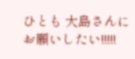ひとも 大島さんにお願いしたい!!!!!